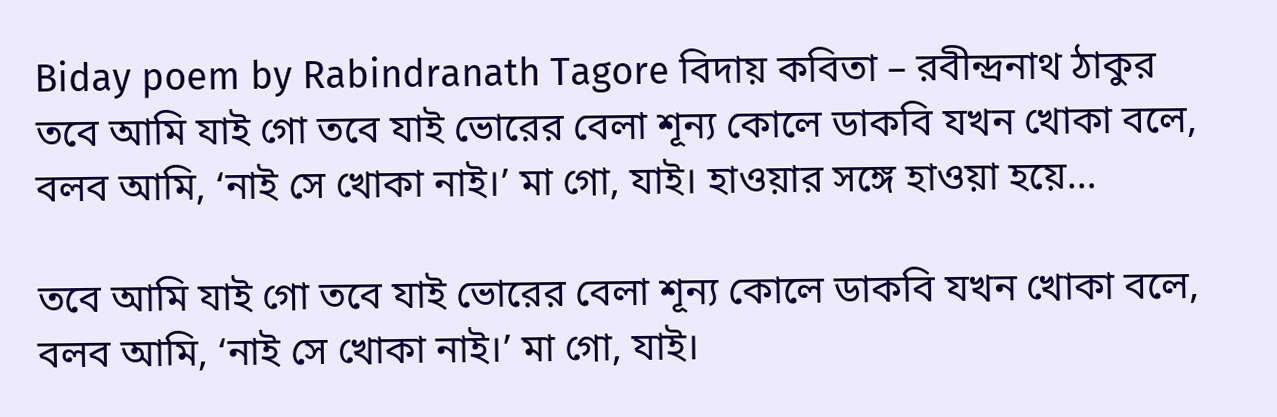Biday poem by Rabindranath Tagore বিদায় কবিতা – রবীন্দ্রনাথ ঠাকুর
তবে আমি যাই গো তবে যাই ভোরের বেলা শূন্য কোলে ডাকবি যখন খোকা বলে, বলব আমি, ‘নাই সে খোকা নাই।’ মা গো, যাই। হাওয়ার সঙ্গে হাওয়া হয়ে…

তবে আমি যাই গো তবে যাই ভোরের বেলা শূন্য কোলে ডাকবি যখন খোকা বলে, বলব আমি, ‘নাই সে খোকা নাই।’ মা গো, যাই।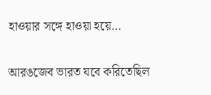হাওয়ার সঙ্গে হাওয়া হয়ে…

আরঙজেব ভারত যবে করিতেছিল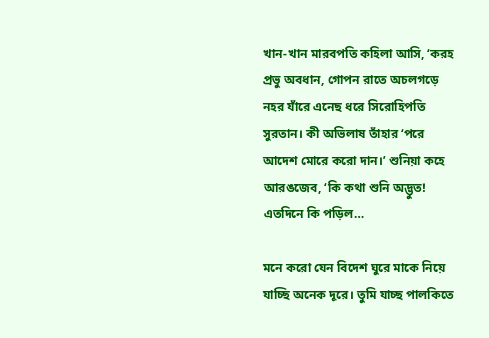খান-খান মারবপতি কহিলা আসি, ‘করহ প্রভু অবধান, গোপন রাতে অচলগড়ে নহর যাঁরে এনেছ ধরে সিরোহিপতি সুরতান। কী অভিলাষ তাঁহার ‘পরে আদেশ মোরে করো দান।’ শুনিয়া কহে আরঙজেব, ‘কি কথা শুনি অদ্ভুত! এতদিনে কি পড়িল…

মনে করো যেন বিদেশ ঘুরে মাকে নিয়ে যাচ্ছি অনেক দূরে। তুমি যাচ্ছ পালকিতে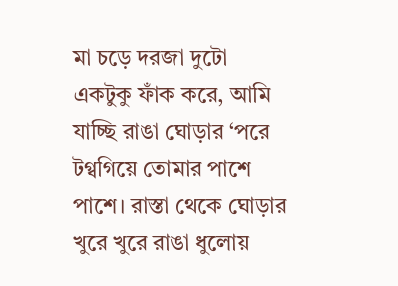মা চড়ে দরজা দুটো একটুকু ফাঁক করে, আমি যাচ্ছি রাঙা ঘোড়ার ‘পরে টগ্বগিয়ে তোমার পাশে পাশে। রাস্তা থেকে ঘোড়ার খুরে খুরে রাঙা ধুলোয়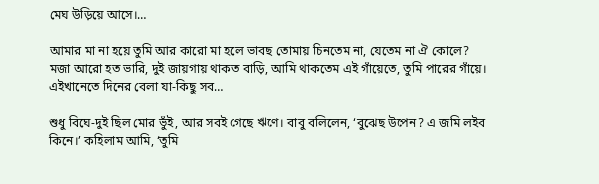মেঘ উড়িয়ে আসে।…

আমার মা না হয়ে তুমি আর কারো মা হলে ভাবছ তোমায় চিনতেম না, যেতেম না ঐ কোলে? মজা আরো হত ভারি, দুই জায়গায় থাকত বাড়ি, আমি থাকতেম এই গাঁয়েতে, তুমি পারের গাঁয়ে। এইখানেতে দিনের বেলা যা-কিছু সব…

শুধু বিঘে-দুই ছিল মোর ভুঁই, আর সবই গেছে ঋণে। বাবু বলিলেন, ‘বুঝেছ উপেন? এ জমি লইব কিনে।’ কহিলাম আমি, ‘তুমি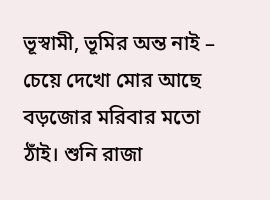ভূস্বামী, ভূমির অন্ত নাই – চেয়ে দেখো মোর আছে বড়জোর মরিবার মতো ঠাঁই। শুনি রাজা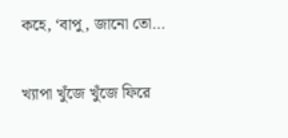কহে, ‘বাপু, জানো তো…

খ্যাপা খুঁজে খুঁজে ফিরে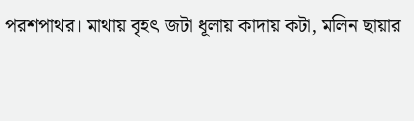পরশপাথর। মাথায় বৃহৎ জটা ধূলায় কাদায় কটা, মলিন ছায়ার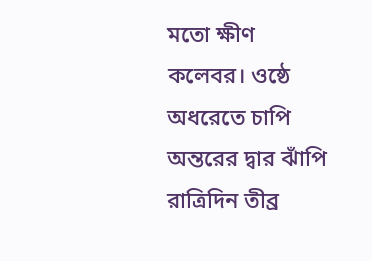মতো ক্ষীণ কলেবর। ওষ্ঠে অধরেতে চাপি অন্তরের দ্বার ঝাঁপি রাত্রিদিন তীব্র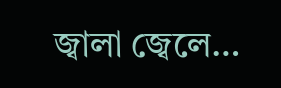জ্বালা জ্বেলে…